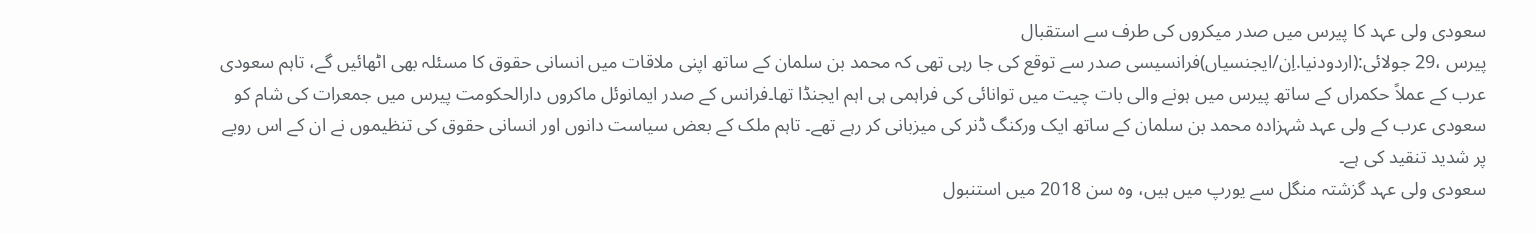سعودی ولی عہد کا پیرس میں صدر میکروں کی طرف سے استقبال
پیرس ،29 جولائی:(اردودنیا.اِن/ایجنسیاں)فرانسیسی صدر سے توقع کی جا رہی تھی کہ محمد بن سلمان کے ساتھ اپنی ملاقات میں انسانی حقوق کا مسئلہ بھی اٹھائیں گے، تاہم سعودی عرب کے عملاً حکمراں کے ساتھ پیرس میں ہونے والی بات چیت میں توانائی کی فراہمی ہی اہم ایجنڈا تھا۔فرانس کے صدر ایمانوئل ماکروں دارالحکومت پیرس میں جمعرات کی شام کو سعودی عرب کے ولی عہد شہزادہ محمد بن سلمان کے ساتھ ایک ورکنگ ڈنر کی میزبانی کر رہے تھے۔ تاہم ملک کے بعض سیاست دانوں اور انسانی حقوق کی تنظیموں نے ان کے اس رویے پر شدید تنقید کی ہے۔
سعودی ولی عہد گزشتہ منگل سے یورپ میں ہیں، وہ سن 2018 میں استنبول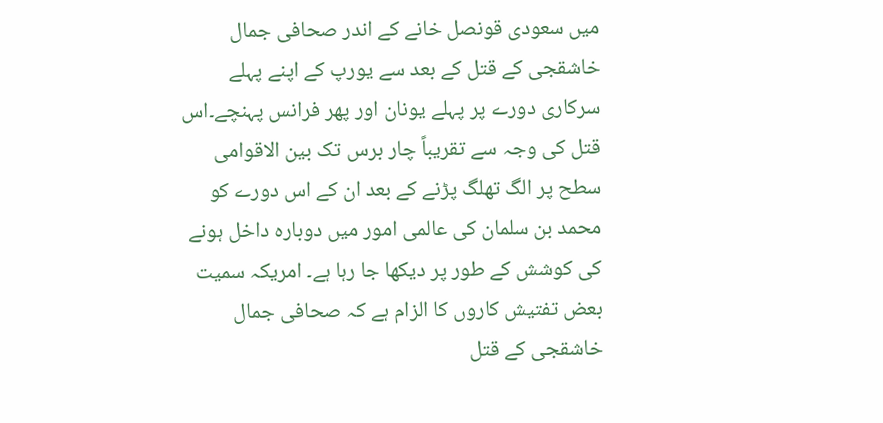میں سعودی قونصل خانے کے اندر صحافی جمال خاشقجی کے قتل کے بعد سے یورپ کے اپنے پہلے سرکاری دورے پر پہلے یونان اور پھر فرانس پہنچے۔اس قتل کی وجہ سے تقریباً چار برس تک بین الاقوامی سطح پر الگ تھلگ پڑنے کے بعد ان کے اس دورے کو محمد بن سلمان کی عالمی امور میں دوبارہ داخل ہونے کی کوشش کے طور پر دیکھا جا رہا ہے۔ امریکہ سمیت بعض تفتیش کاروں کا الزام ہے کہ صحافی جمال خاشقجی کے قتل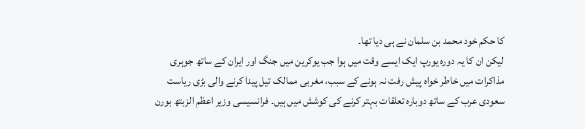کا حکم خود محمد بن سلمان نے ہی دیا تھا۔
لیکن ان کا یہ دورہ یورپ ایک ایسے وقت میں ہوا جب یوکرین میں جنگ اور ایران کے ساتھ جوہری مذاکرات میں خاطر خواہ پیش رفت نہ ہونے کے سبب، مغربی ممالک تیل پیدا کرنے والی بڑی ریاست سعودی عرب کے ساتھ دوبارہ تعلقات بہتر کرنے کی کوشش میں ہیں۔ فرانسیسی وزیر اعظم الزبتھ بورن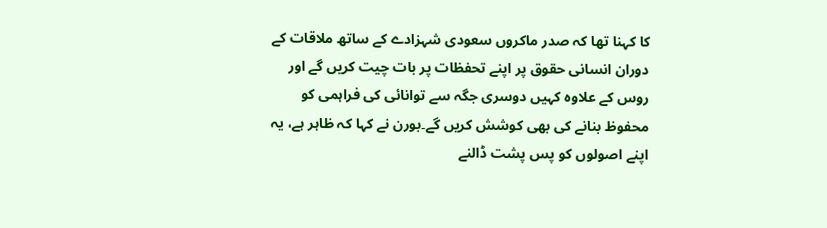کا کہنا تھا کہ صدر ماکروں سعودی شہزادے کے ساتھ ملاقات کے دوران انسانی حقوق پر اپنے تحفظات پر بات چیت کریں گے اور روس کے علاوہ کہیں دوسری جگہ سے توانائی کی فراہمی کو محفوظ بنانے کی بھی کوشش کریں گے۔بورن نے کہا کہ ظاہر ہے، یہ اپنے اصولوں کو پس پشت ڈالنے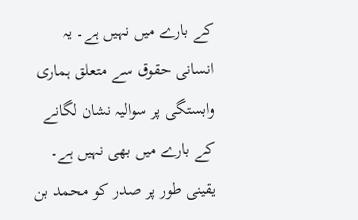کے بارے میں نہیں ہے۔ یہ انسانی حقوق سے متعلق ہماری وابستگی پر سوالیہ نشان لگانے کے بارے میں بھی نہیں ہے۔
یقینی طور پر صدر کو محمد بن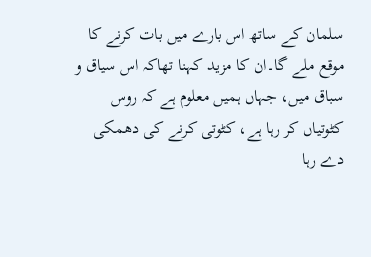سلمان کے ساتھ اس بارے میں بات کرنے کا موقع ملے گا۔ان کا مزید کہنا تھاکہ اس سیاق و سباق میں، جہاں ہمیں معلوم ہے کہ روس کٹوتیاں کر رہا ہے، کٹوتی کرنے کی دھمکی دے رہا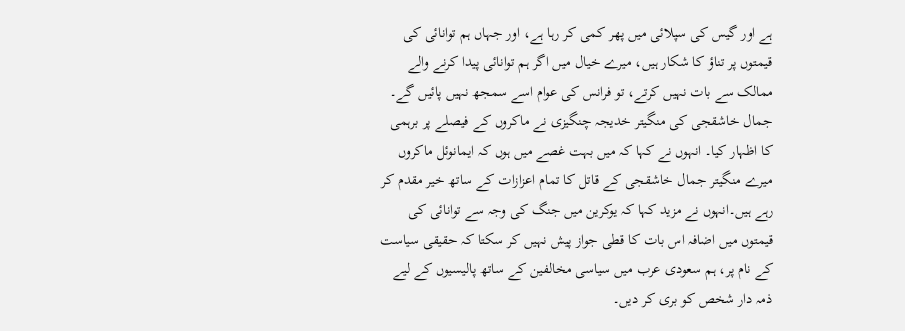ہے اور گیس کی سپلائی میں پھر کمی کر رہا ہے، اور جہاں ہم توانائی کی قیمتوں پر تناؤ کا شکار ہیں، میرے خیال میں اگر ہم توانائی پیدا کرنے والے ممالک سے بات نہیں کرتے، تو فرانس کی عوام اسے سمجھ نہیں پائیں گے۔
جمال خاشقجی کی منگیتر خدیجہ چنگیزی نے ماکروں کے فیصلے پر برہمی کا اظہار کیا۔ انہوں نے کہا کہ میں بہت غصے میں ہوں کہ ایمانوئل ماکروں میرے منگیتر جمال خاشقجی کے قاتل کا تمام اعزازات کے ساتھ خیر مقدم کر رہے ہیں۔انہوں نے مزید کہا کہ یوکرین میں جنگ کی وجہ سے توانائی کی قیمتوں میں اضافہ اس بات کا قطی جواز پیش نہیں کر سکتا کہ حقیقی سیاست کے نام پر، ہم سعودی عرب میں سیاسی مخالفین کے ساتھ پالیسیوں کے لیے ذمہ دار شخص کو بری کر دیں۔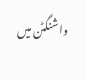واشنگٹن میں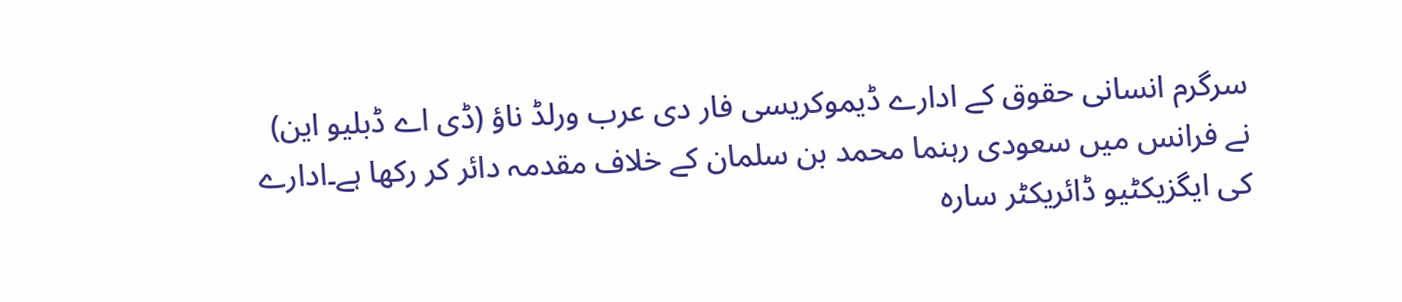سرگرم انسانی حقوق کے ادارے ڈیموکریسی فار دی عرب ورلڈ ناؤ (ڈی اے ڈبلیو این) نے فرانس میں سعودی رہنما محمد بن سلمان کے خلاف مقدمہ دائر کر رکھا ہے۔ادارے کی ایگزیکٹیو ڈائریکٹر سارہ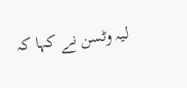لیہ وٹسن نے کہا کہ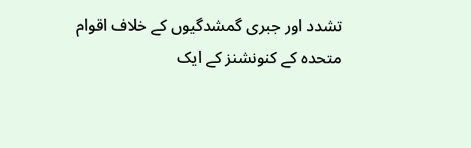تشدد اور جبری گمشدگیوں کے خلاف اقوام متحدہ کے کنونشنز کے ایک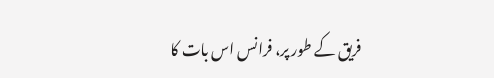فریق کے طور پر، فرانس اس بات کا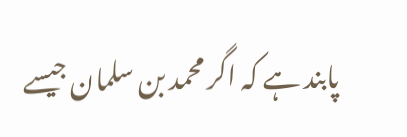پابند ہے کہ اگر محمد بن سلمان جیسے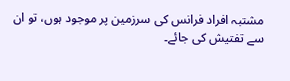مشتبہ افراد فرانس کی سرزمین پر موجود ہوں، تو ان سے تفتیش کی جائے۔